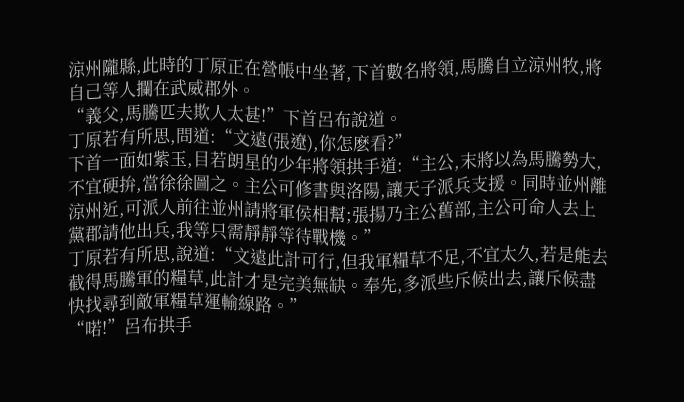涼州隴縣,此時的丁原正在營帳中坐著,下首數名將領,馬騰自立涼州牧,將自己等人攔在武威郡外。
“義父,馬騰匹夫欺人太甚!”下首呂布說道。
丁原若有所思,問道:“文遠(張遼),你怎麽看?”
下首一面如紫玉,目若朗星的少年將領拱手道:“主公,末將以為馬騰勢大,不宜硬拚,當徐徐圖之。主公可修書與洛陽,讓天子派兵支援。同時並州離涼州近,可派人前往並州請將軍侯相幫;張揚乃主公舊部,主公可命人去上黨郡請他出兵,我等只需靜靜等待戰機。”
丁原若有所思,說道:“文遠此計可行,但我軍糧草不足,不宜太久,若是能去截得馬騰軍的糧草,此計才是完美無缺。奉先,多派些斥候出去,讓斥候盡快找尋到敵軍糧草運輸線路。”
“喏!”呂布拱手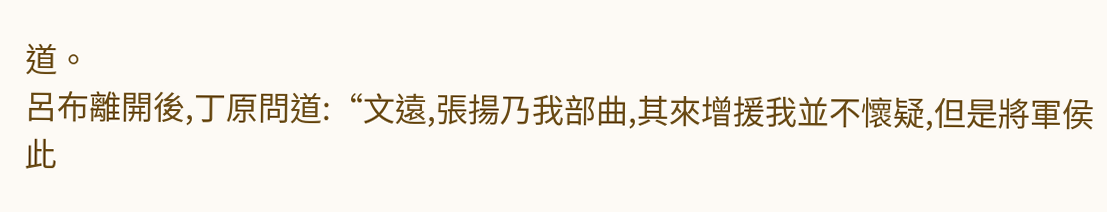道。
呂布離開後,丁原問道:“文遠,張揚乃我部曲,其來增援我並不懷疑,但是將軍侯此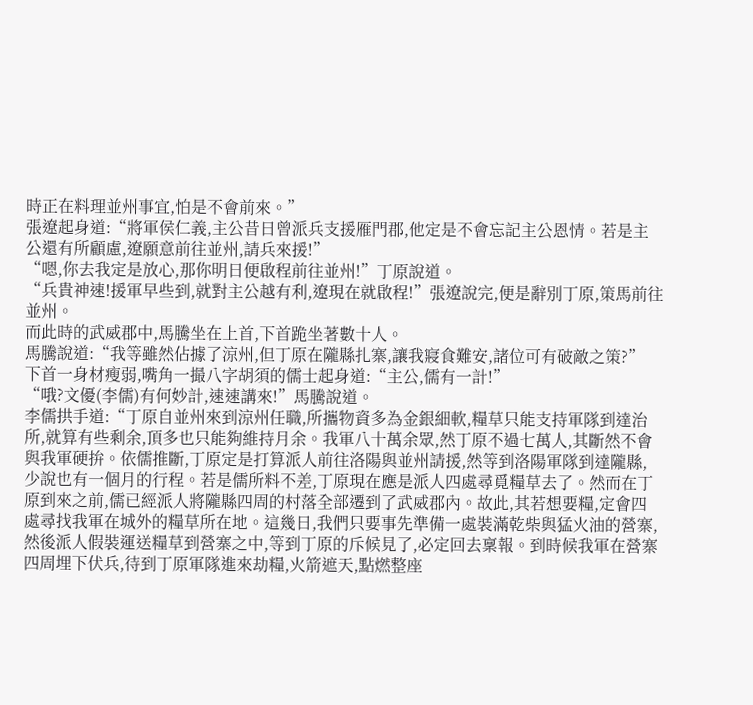時正在料理並州事宜,怕是不會前來。”
張遼起身道:“將軍侯仁義,主公昔日曾派兵支援雁門郡,他定是不會忘記主公恩情。若是主公還有所顧慮,遼願意前往並州,請兵來援!”
“嗯,你去我定是放心,那你明日便啟程前往並州!”丁原說道。
“兵貴神速!援軍早些到,就對主公越有利,遼現在就啟程!”張遼說完,便是辭別丁原,策馬前往並州。
而此時的武威郡中,馬騰坐在上首,下首跪坐著數十人。
馬騰說道:“我等雖然佔據了涼州,但丁原在隴縣扎寨,讓我寢食難安,諸位可有破敵之策?”
下首一身材瘦弱,嘴角一撮八字胡須的儒士起身道:“主公,儒有一計!”
“哦?文優(李儒)有何妙計,速速講來!”馬騰說道。
李儒拱手道:“丁原自並州來到涼州任職,所攜物資多為金銀細軟,糧草只能支持軍隊到達治所,就算有些剩余,頂多也只能夠維持月余。我軍八十萬余眾,然丁原不過七萬人,其斷然不會與我軍硬拚。依儒推斷,丁原定是打算派人前往洛陽與並州請援,然等到洛陽軍隊到達隴縣,少說也有一個月的行程。若是儒所料不差,丁原現在應是派人四處尋覓糧草去了。然而在丁原到來之前,儒已經派人將隴縣四周的村落全部遷到了武威郡內。故此,其若想要糧,定會四處尋找我軍在城外的糧草所在地。這幾日,我們只要事先準備一處裝滿乾柴與猛火油的營寨,然後派人假裝運送糧草到營寨之中,等到丁原的斥候見了,必定回去稟報。到時候我軍在營寨四周埋下伏兵,待到丁原軍隊進來劫糧,火箭遮天,點燃整座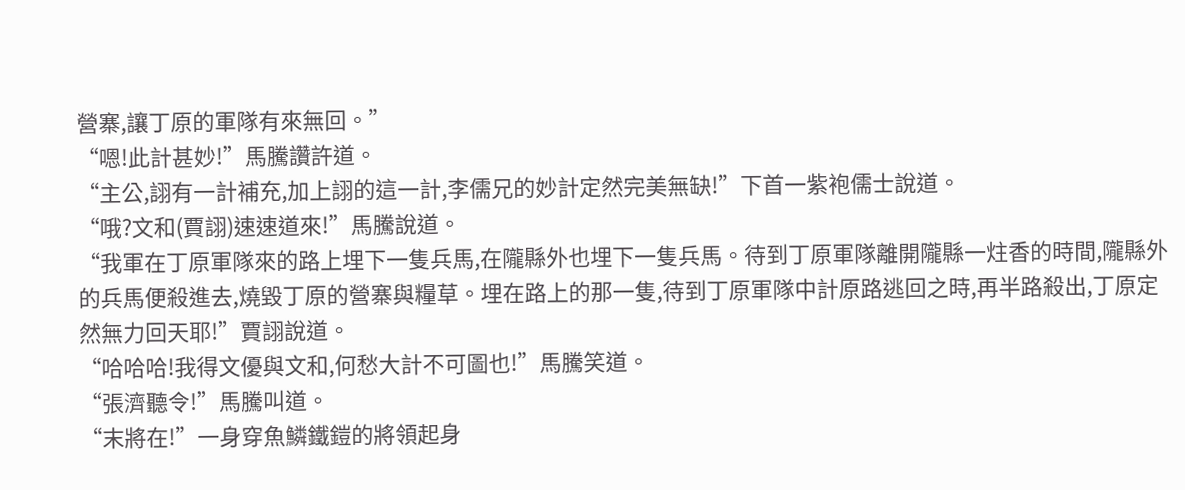營寨,讓丁原的軍隊有來無回。”
“嗯!此計甚妙!”馬騰讚許道。
“主公,詡有一計補充,加上詡的這一計,李儒兄的妙計定然完美無缺!”下首一紫袍儒士說道。
“哦?文和(賈詡)速速道來!”馬騰說道。
“我軍在丁原軍隊來的路上埋下一隻兵馬,在隴縣外也埋下一隻兵馬。待到丁原軍隊離開隴縣一炷香的時間,隴縣外的兵馬便殺進去,燒毀丁原的營寨與糧草。埋在路上的那一隻,待到丁原軍隊中計原路逃回之時,再半路殺出,丁原定然無力回天耶!”賈詡說道。
“哈哈哈!我得文優與文和,何愁大計不可圖也!”馬騰笑道。
“張濟聽令!”馬騰叫道。
“末將在!”一身穿魚鱗鐵鎧的將領起身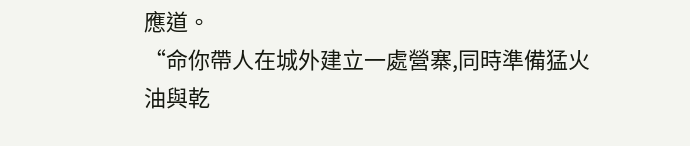應道。
“命你帶人在城外建立一處營寨,同時準備猛火油與乾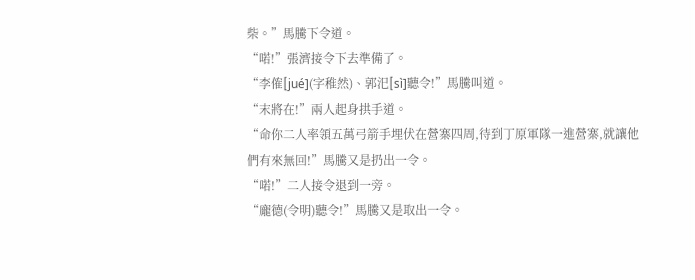柴。”馬騰下令道。
“喏!”張濟接令下去準備了。
“李傕[jué](字稚然)、郭汜[sì]聽令!”馬騰叫道。
“末將在!”兩人起身拱手道。
“命你二人率領五萬弓箭手埋伏在營寨四周,待到丁原軍隊一進營寨,就讓他們有來無回!”馬騰又是扔出一令。
“喏!”二人接令退到一旁。
“龐德(令明)聽令!”馬騰又是取出一令。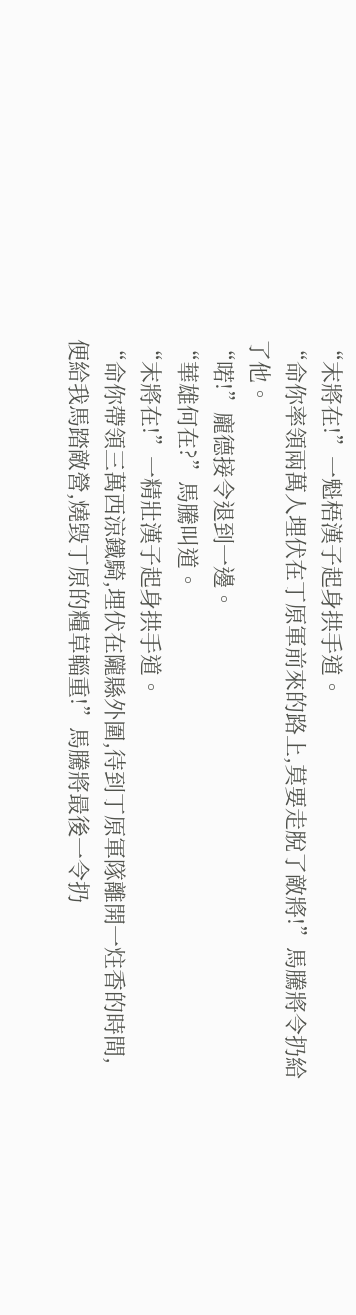“末將在!”一魁梧漢子起身拱手道。
“命你率領兩萬人埋伏在丁原軍前來的路上,莫要走脫了敵將!”馬騰將令扔給了他。
“喏!”龐德接令退到一邊。
“華雄何在?”馬騰叫道。
“末將在!”一精壯漢子起身拱手道。
“命你帶領三萬西涼鐵騎,埋伏在隴縣外圍,待到丁原軍隊離開一炷香的時間,便給我馬踏敵營,燒毀丁原的糧草輜重!”馬騰將最後一令扔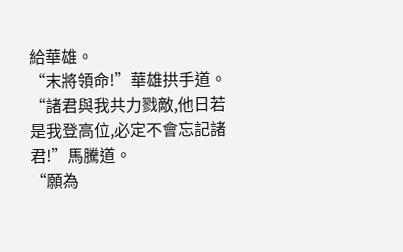給華雄。
“末將領命!”華雄拱手道。
“諸君與我共力戮敵,他日若是我登高位,必定不會忘記諸君!”馬騰道。
“願為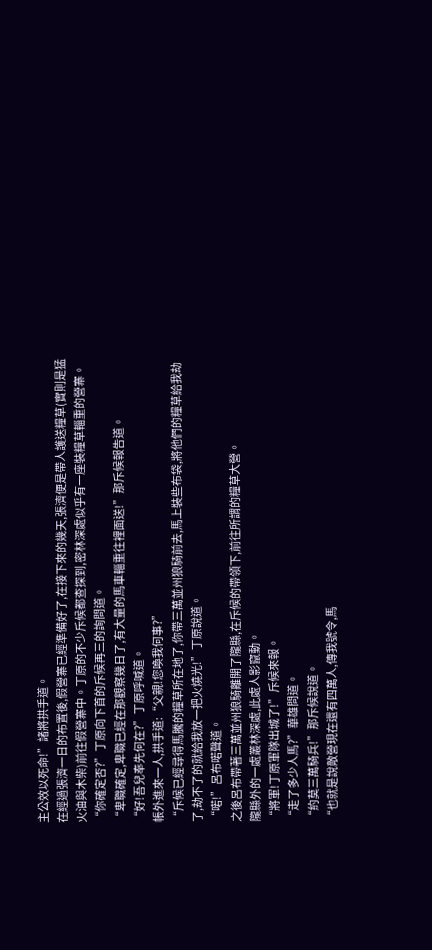主公效以死命!”諸將拱手道。
在經過張濟一日的布置後,假營寨已經準備好了,在接下來的幾天,張濟便是帶人護送糧草(實則是猛火油與木柴)前往假營寨中。丁原的不少斥候都查探到,密林深處似乎有一座裝糧草輜重的營寨。
“你確定否?”丁原向下首的斥候再三的詢問道。
“卑職確定,卑職已經在那觀察幾日了,有大量的馬車輜重往裡面送!”那斥候報告道。
“好!吾兒奉先何在?”丁原呼喊道。
帳外進來一人,拱手道:“父親!您喚我何事?”
“斥候已經尋得馬騰的糧草所在地了,你帶三萬並州狼騎前去,馬上裝些布袋,將他們的糧草給我劫了,劫不了的就給我放一把火燒光!”丁原說道。
“喏!”呂布喏聲道。
之後呂布帶著三萬並州狼騎離開了隴縣,在斥候的帶領下,前往所謂的糧草大營。
隴縣外的一處叢林深處,此處人影竄動。
“將軍!丁原軍隊出城了!”斥候來報。
“走了多少人馬?”華雄問道。
“約莫三萬騎兵!”那斥候說道。
“也就是說敵營現在還有四萬人,傳我號令,馬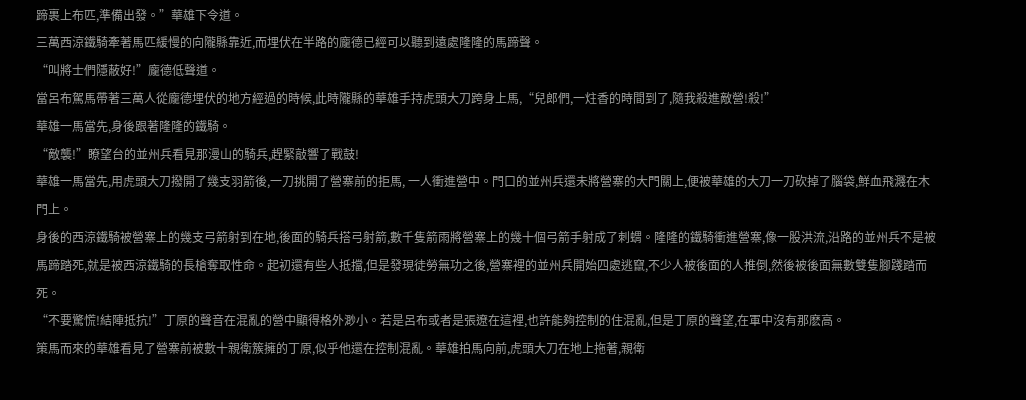蹄裹上布匹,準備出發。”華雄下令道。
三萬西涼鐵騎牽著馬匹緩慢的向隴縣靠近,而埋伏在半路的龐德已經可以聽到遠處隆隆的馬蹄聲。
“叫將士們隱蔽好!”龐德低聲道。
當呂布駕馬帶著三萬人從龐德埋伏的地方經過的時候,此時隴縣的華雄手持虎頭大刀跨身上馬,“兒郎們,一炷香的時間到了,隨我殺進敵營!殺!”
華雄一馬當先,身後跟著隆隆的鐵騎。
“敵襲!”瞭望台的並州兵看見那漫山的騎兵,趕緊敲響了戰鼓!
華雄一馬當先,用虎頭大刀撥開了幾支羽箭後,一刀挑開了營寨前的拒馬, 一人衝進營中。門口的並州兵還未將營寨的大門關上,便被華雄的大刀一刀砍掉了腦袋,鮮血飛濺在木門上。
身後的西涼鐵騎被營寨上的幾支弓箭射到在地,後面的騎兵搭弓射箭,數千隻箭雨將營寨上的幾十個弓箭手射成了刺蝟。隆隆的鐵騎衝進營寨,像一股洪流,沿路的並州兵不是被馬蹄踏死,就是被西涼鐵騎的長槍奪取性命。起初還有些人抵擋,但是發現徒勞無功之後,營寨裡的並州兵開始四處逃竄,不少人被後面的人推倒,然後被後面無數雙隻腳踐踏而死。
“不要驚慌!結陣抵抗!”丁原的聲音在混亂的營中顯得格外渺小。若是呂布或者是張遼在這裡,也許能夠控制的住混亂,但是丁原的聲望,在軍中沒有那麽高。
策馬而來的華雄看見了營寨前被數十親衛簇擁的丁原,似乎他還在控制混亂。華雄拍馬向前,虎頭大刀在地上拖著,親衛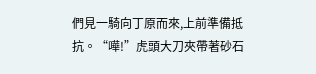們見一騎向丁原而來,上前準備抵抗。“嘩!”虎頭大刀夾帶著砂石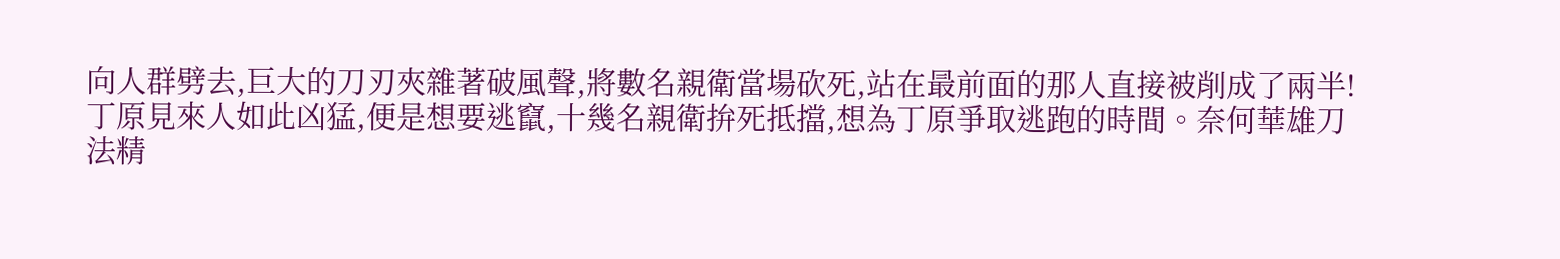向人群劈去,巨大的刀刃夾雜著破風聲,將數名親衛當場砍死,站在最前面的那人直接被削成了兩半!
丁原見來人如此凶猛,便是想要逃竄,十幾名親衛拚死抵擋,想為丁原爭取逃跑的時間。奈何華雄刀法精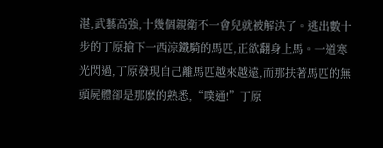湛,武藝高強,十幾個親衛不一會兒就被解決了。逃出數十步的丁原搶下一西涼鐵騎的馬匹,正欲翻身上馬。一道寒光閃過,丁原發現自己離馬匹越來越遠,而那扶著馬匹的無頭屍體卻是那麽的熟悉,“噗通!”丁原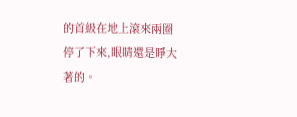的首級在地上滾來兩圈停了下來,眼睛還是睜大著的。